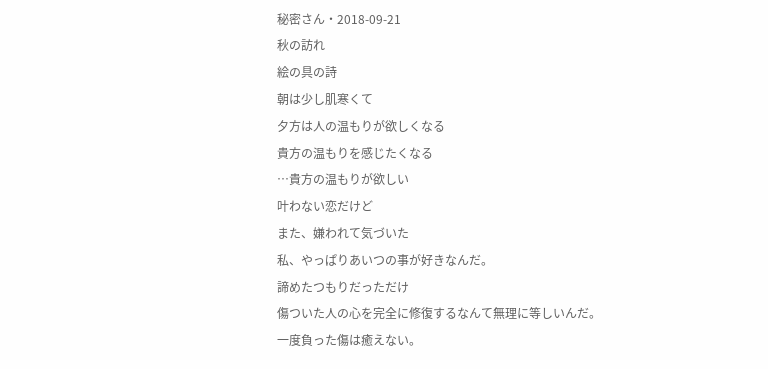秘密さん・2018-09-21
秋の訪れ
絵の具の詩
朝は少し肌寒くて
夕方は人の温もりが欲しくなる
貴方の温もりを感じたくなる
…貴方の温もりが欲しい
叶わない恋だけど
また、嫌われて気づいた
私、やっぱりあいつの事が好きなんだ。
諦めたつもりだっただけ
傷ついた人の心を完全に修復するなんて無理に等しいんだ。
一度負った傷は癒えない。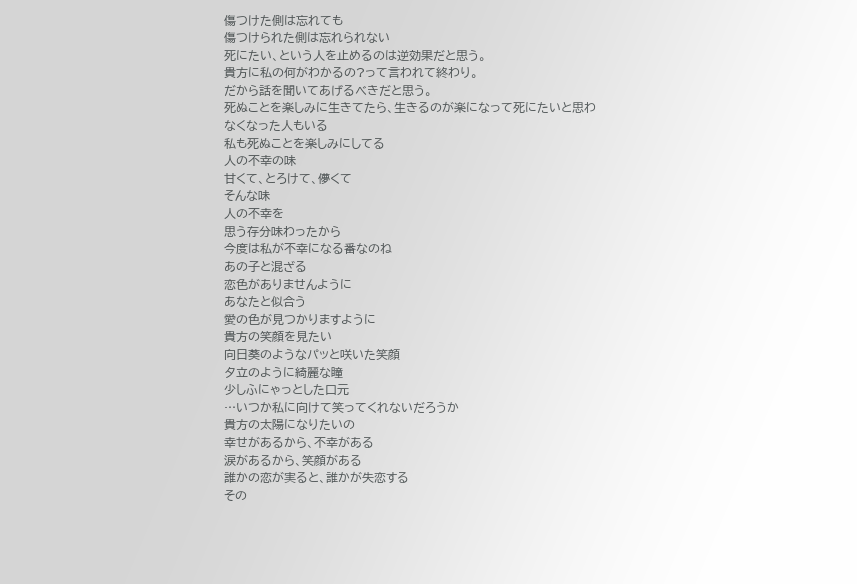傷つけた側は忘れても
傷つけられた側は忘れられない
死にたい、という人を止めるのは逆効果だと思う。
貴方に私の何がわかるの?って言われて終わり。
だから話を聞いてあげるべきだと思う。
死ぬことを楽しみに生きてたら、生きるのが楽になって死にたいと思わなくなった人もいる
私も死ぬことを楽しみにしてる
人の不幸の味
甘くて、とろけて、儚くて
そんな味
人の不幸を
思う存分味わったから
今度は私が不幸になる番なのね
あの子と混ざる
恋色がありませんように
あなたと似合う
愛の色が見つかりますように
貴方の笑顔を見たい
向日葵のようなパッと咲いた笑顔
夕立のように綺麗な瞳
少しふにゃっとした口元
…いつか私に向けて笑ってくれないだろうか
貴方の太陽になりたいの
幸せがあるから、不幸がある
涙があるから、笑顔がある
誰かの恋が実ると、誰かが失恋する
その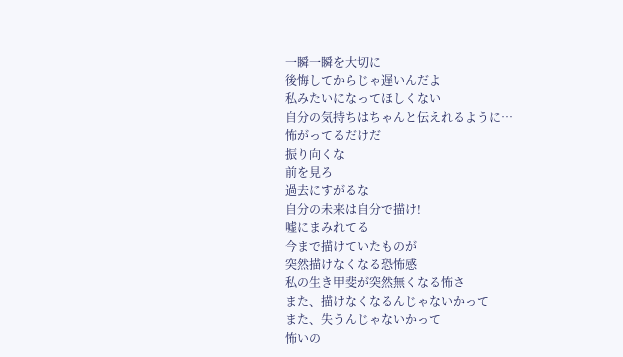一瞬一瞬を大切に
後悔してからじゃ遅いんだよ
私みたいになってほしくない
自分の気持ちはちゃんと伝えれるように…
怖がってるだけだ
振り向くな
前を見ろ
過去にすがるな
自分の未来は自分で描け!
嘘にまみれてる
今まで描けていたものが
突然描けなくなる恐怖感
私の生き甲斐が突然無くなる怖さ
また、描けなくなるんじゃないかって
また、失うんじゃないかって
怖いの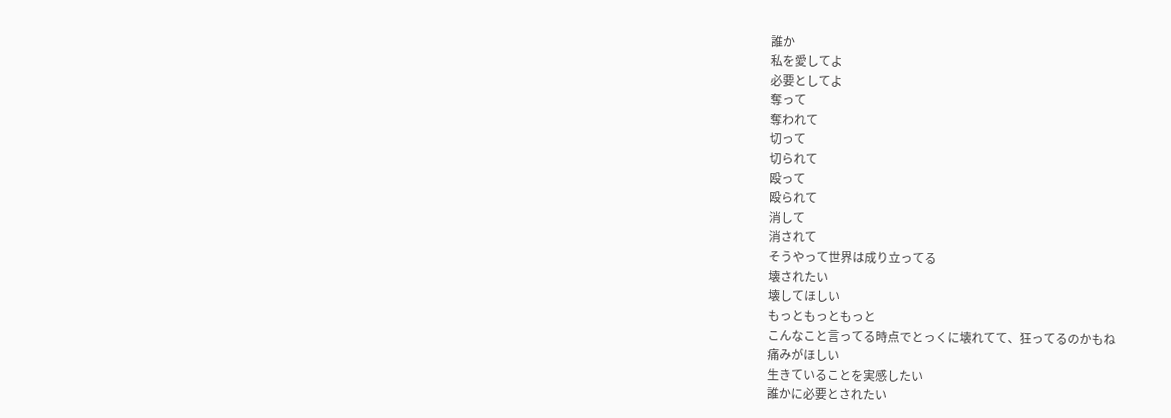誰か
私を愛してよ
必要としてよ
奪って
奪われて
切って
切られて
殴って
殴られて
消して
消されて
そうやって世界は成り立ってる
壊されたい
壊してほしい
もっともっともっと
こんなこと言ってる時点でとっくに壊れてて、狂ってるのかもね
痛みがほしい
生きていることを実感したい
誰かに必要とされたい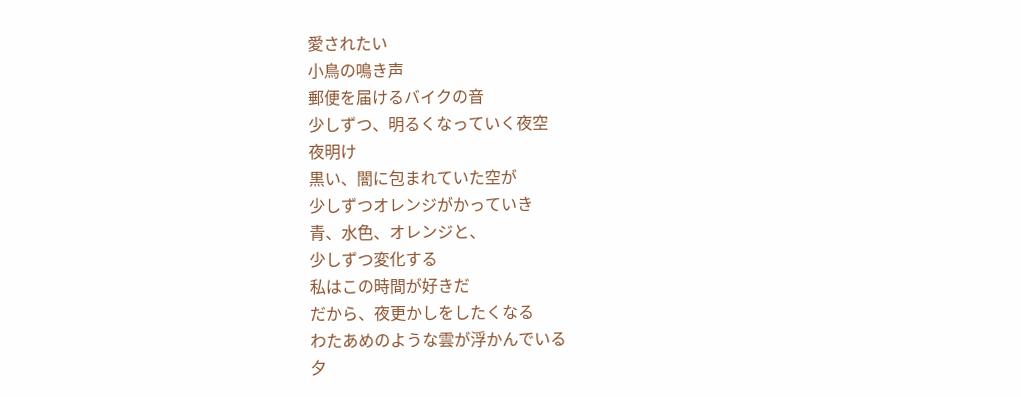愛されたい
小鳥の鳴き声
郵便を届けるバイクの音
少しずつ、明るくなっていく夜空
夜明け
黒い、闇に包まれていた空が
少しずつオレンジがかっていき
青、水色、オレンジと、
少しずつ変化する
私はこの時間が好きだ
だから、夜更かしをしたくなる
わたあめのような雲が浮かんでいる
夕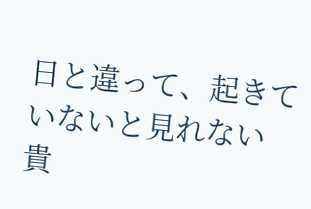日と違って、起きていないと見れない
貴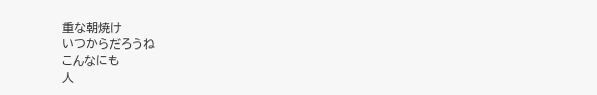重な朝焼け
いつからだろうね
こんなにも
人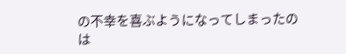の不幸を喜ぶようになってしまったのは